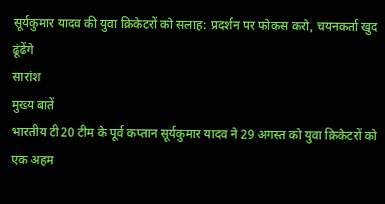सूर्यकुमार यादव की युवा क्रिकेटरों को सलाह: प्रदर्शन पर फोकस करो, चयनकर्ता खुद ढूंढेंगे
सारांश
मुख्य बातें
भारतीय टी20 टीम के पूर्व कप्तान सूर्यकुमार यादव ने 29 अगस्त को युवा क्रिकेटरों को एक अहम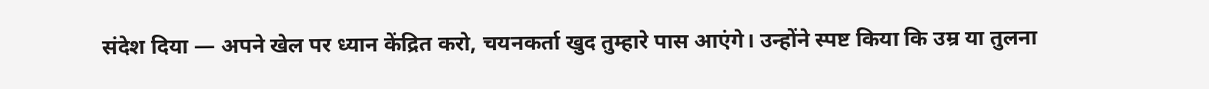संदेश दिया — अपने खेल पर ध्यान केंद्रित करो, चयनकर्ता खुद तुम्हारे पास आएंगे। उन्होंने स्पष्ट किया कि उम्र या तुलना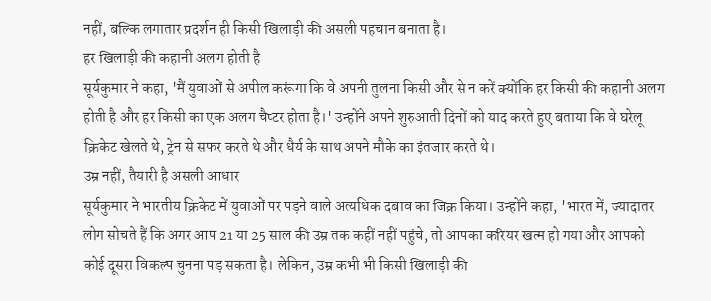नहीं, बल्कि लगातार प्रदर्शन ही किसी खिलाड़ी की असली पहचान बनाता है।
हर खिलाड़ी की कहानी अलग होती है
सूर्यकुमार ने कहा, 'मैं युवाओं से अपील करूंगा कि वे अपनी तुलना किसी और से न करें क्योंकि हर किसी की कहानी अलग होती है और हर किसी का एक अलग चैप्टर होता है।' उन्होंने अपने शुरुआती दिनों को याद करते हुए बताया कि वे घरेलू क्रिकेट खेलते थे, ट्रेन से सफर करते थे और धैर्य के साथ अपने मौके का इंतजार करते थे।
उम्र नहीं, तैयारी है असली आधार
सूर्यकुमार ने भारतीय क्रिकेट में युवाओं पर पड़ने वाले अत्यधिक दबाव का जिक्र किया। उन्होंने कहा, 'भारत में, ज्यादातर लोग सोचते हैं कि अगर आप 21 या 25 साल की उम्र तक कहीं नहीं पहुंचे, तो आपका करियर खत्म हो गया और आपको कोई दूसरा विकल्प चुनना पड़ सकता है। लेकिन, उम्र कभी भी किसी खिलाड़ी की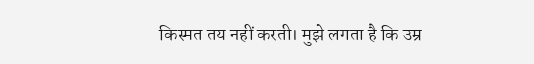किस्मत तय नहीं करती। मुझे लगता है कि उम्र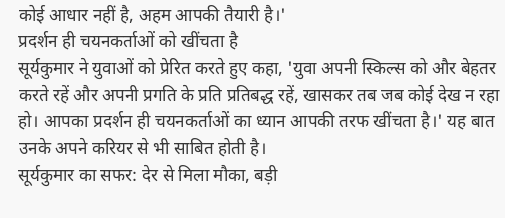कोई आधार नहीं है, अहम आपकी तैयारी है।'
प्रदर्शन ही चयनकर्ताओं को खींचता है
सूर्यकुमार ने युवाओं को प्रेरित करते हुए कहा, 'युवा अपनी स्किल्स को और बेहतर करते रहें और अपनी प्रगति के प्रति प्रतिबद्ध रहें, खासकर तब जब कोई देख न रहा हो। आपका प्रदर्शन ही चयनकर्ताओं का ध्यान आपकी तरफ खींचता है।' यह बात उनके अपने करियर से भी साबित होती है।
सूर्यकुमार का सफर: देर से मिला मौका, बड़ी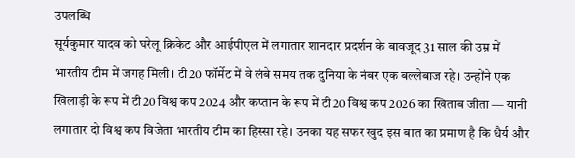उपलब्धि
सूर्यकुमार यादव को घरेलू क्रिकेट और आईपीएल में लगातार शानदार प्रदर्शन के बावजूद 31 साल की उम्र में भारतीय टीम में जगह मिली। टी20 फॉर्मेट में वे लंबे समय तक दुनिया के नंबर एक बल्लेबाज रहे। उन्होंने एक खिलाड़ी के रूप में टी20 विश्व कप 2024 और कप्तान के रूप में टी20 विश्व कप 2026 का खिताब जीता — यानी लगातार दो विश्व कप विजेता भारतीय टीम का हिस्सा रहे। उनका यह सफर खुद इस बात का प्रमाण है कि धैर्य और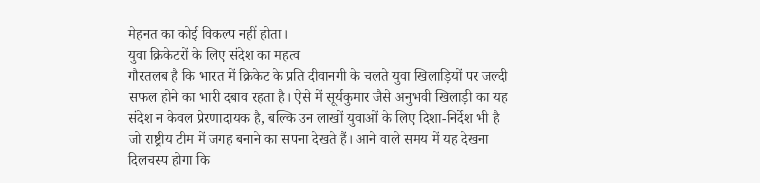मेहनत का कोई विकल्प नहीं होता।
युवा क्रिकेटरों के लिए संदेश का महत्व
गौरतलब है कि भारत में क्रिकेट के प्रति दीवानगी के चलते युवा खिलाड़ियों पर जल्दी सफल होने का भारी दबाव रहता है। ऐसे में सूर्यकुमार जैसे अनुभवी खिलाड़ी का यह संदेश न केवल प्रेरणादायक है, बल्कि उन लाखों युवाओं के लिए दिशा-निर्देश भी है जो राष्ट्रीय टीम में जगह बनाने का सपना देखते हैं। आने वाले समय में यह देखना दिलचस्प होगा कि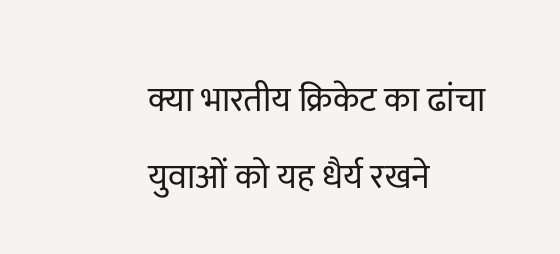क्या भारतीय क्रिकेट का ढांचा युवाओं को यह धैर्य रखने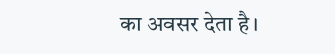का अवसर देता है।